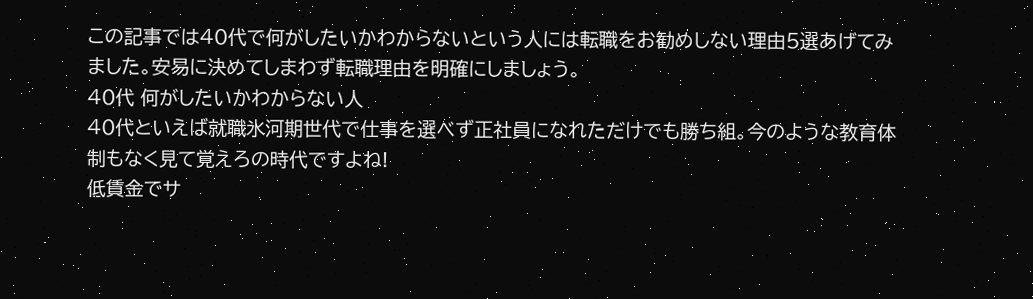この記事では40代で何がしたいかわからないという人には転職をお勧めしない理由5選あげてみました。安易に決めてしまわず転職理由を明確にしましょう。
40代 何がしたいかわからない人
40代といえば就職氷河期世代で仕事を選べず正社員になれただけでも勝ち組。今のような教育体制もなく見て覚えろの時代ですよね!
低賃金でサ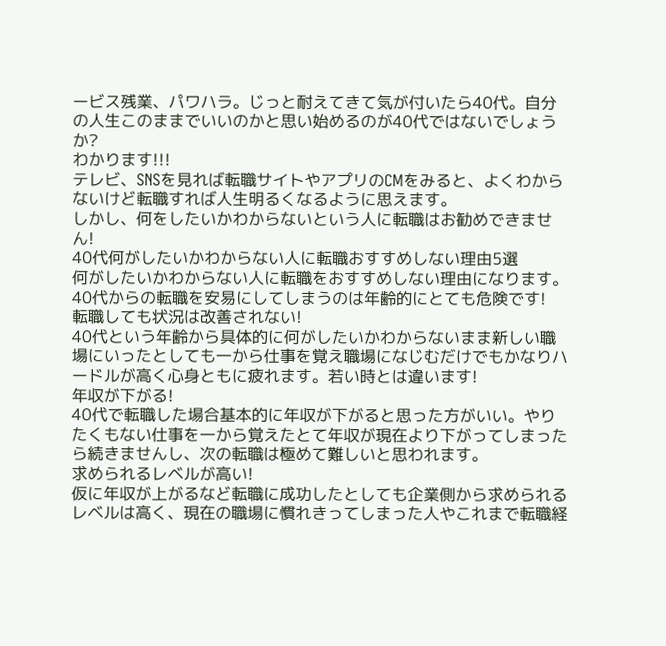ービス残業、パワハラ。じっと耐えてきて気が付いたら40代。自分の人生このままでいいのかと思い始めるのが40代ではないでしょうか?
わかります!!!
テレビ、SNSを見れば転職サイトやアプリのCMをみると、よくわからないけど転職すれば人生明るくなるように思えます。
しかし、何をしたいかわからないという人に転職はお勧めできません!
40代何がしたいかわからない人に転職おすすめしない理由5選
何がしたいかわからない人に転職をおすすめしない理由になります。40代からの転職を安易にしてしまうのは年齢的にとても危険です!
転職しても状況は改善されない!
40代という年齢から具体的に何がしたいかわからないまま新しい職場にいったとしても一から仕事を覚え職場になじむだけでもかなりハードルが高く心身ともに疲れます。若い時とは違います!
年収が下がる!
40代で転職した場合基本的に年収が下がると思った方がいい。やりたくもない仕事を一から覚えたとて年収が現在より下がってしまったら続きませんし、次の転職は極めて難しいと思われます。
求められるレベルが高い!
仮に年収が上がるなど転職に成功したとしても企業側から求められるレベルは高く、現在の職場に慣れきってしまった人やこれまで転職経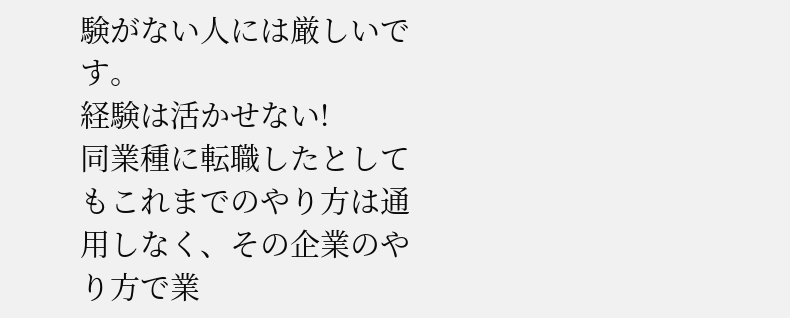験がない人には厳しいです。
経験は活かせない!
同業種に転職したとしてもこれまでのやり方は通用しなく、その企業のやり方で業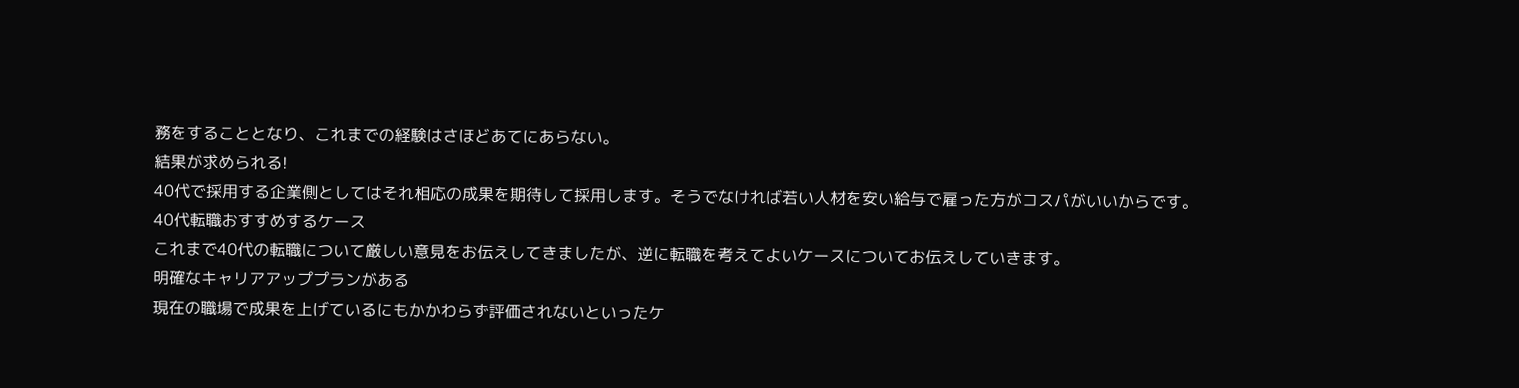務をすることとなり、これまでの経験はさほどあてにあらない。
結果が求められる!
40代で採用する企業側としてはそれ相応の成果を期待して採用します。そうでなければ若い人材を安い給与で雇った方がコスパがいいからです。
40代転職おすすめするケース
これまで40代の転職について厳しい意見をお伝えしてきましたが、逆に転職を考えてよいケースについてお伝えしていきます。
明確なキャリアアッププランがある
現在の職場で成果を上げているにもかかわらず評価されないといったケ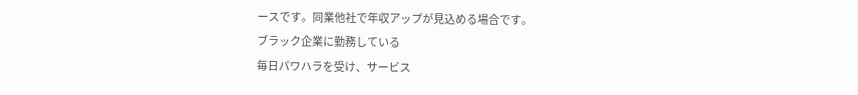ースです。同業他社で年収アップが見込める場合です。
ブラック企業に勤務している
毎日パワハラを受け、サービス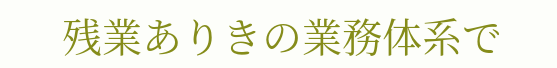残業ありきの業務体系で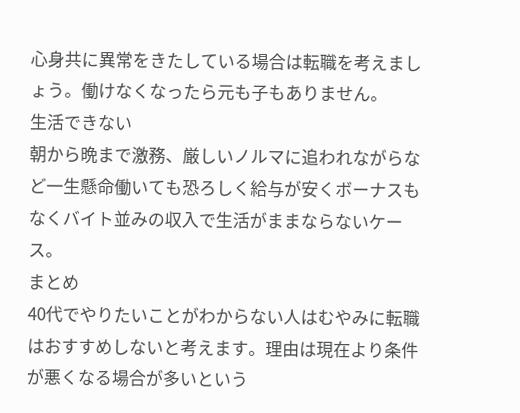心身共に異常をきたしている場合は転職を考えましょう。働けなくなったら元も子もありません。
生活できない
朝から晩まで激務、厳しいノルマに追われながらなど一生懸命働いても恐ろしく給与が安くボーナスもなくバイト並みの収入で生活がままならないケース。
まとめ
40代でやりたいことがわからない人はむやみに転職はおすすめしないと考えます。理由は現在より条件が悪くなる場合が多いという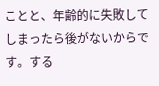ことと、年齢的に失敗してしまったら後がないからです。する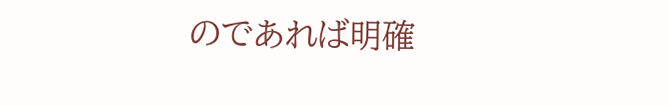のであれば明確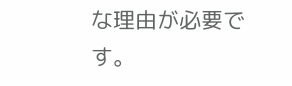な理由が必要です。